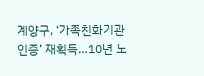계양구, ‘가족친화기관 인증’ 재획득…10년 노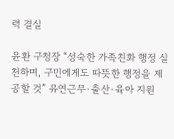력 결실

윤환 구청장 “성숙한 가족친화 행정 실천하며, 구민에게도 따뜻한 행정을 제공할 것” 유연근무·출산·육아 지원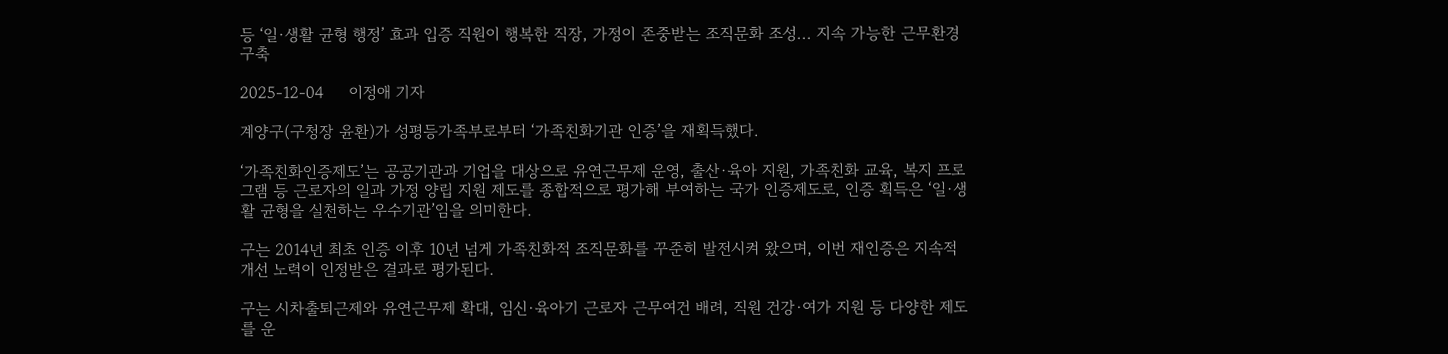등 ‘일·생활 균형 행정’ 효과 입증 직원이 행복한 직장, 가정이 존중받는 조직문화 조성... 지속 가능한 근무환경 구축

2025-12-04     이정애 기자

계양구(구청장 윤환)가 성평등가족부로부터 ‘가족친화기관 인증’을 재획득했다.

‘가족친화인증제도’는 공공기관과 기업을 대상으로 유연근무제 운영, 출산·육아 지원, 가족친화 교육, 복지 프로그램 등 근로자의 일과 가정 양립 지원 제도를 종합적으로 평가해 부여하는 국가 인증제도로, 인증 획득은 ‘일·생활 균형을 실천하는 우수기관’임을 의미한다.

구는 2014년 최초 인증 이후 10년 넘게 가족친화적 조직문화를 꾸준히 발전시켜 왔으며, 이번 재인증은 지속적 개선 노력이 인정받은 결과로 평가된다.

구는 시차출퇴근제와 유연근무제 확대, 임신·육아기 근로자 근무여건 배려, 직원 건강·여가 지원 등 다양한 제도를 운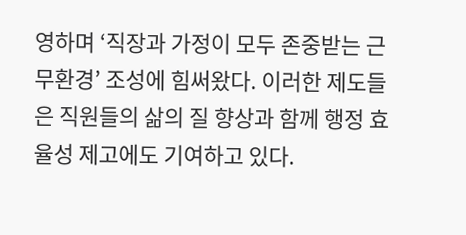영하며 ‘직장과 가정이 모두 존중받는 근무환경’ 조성에 힘써왔다. 이러한 제도들은 직원들의 삶의 질 향상과 함께 행정 효율성 제고에도 기여하고 있다.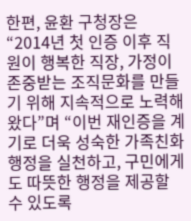한편, 윤환 구청장은 “2014년 첫 인증 이후 직원이 행복한 직장, 가정이 존중받는 조직문화를 만들기 위해 지속적으로 노력해 왔다”며 “이번 재인증을 계기로 더욱 성숙한 가족친화 행정을 실천하고, 구민에게도 따뜻한 행정을 제공할 수 있도록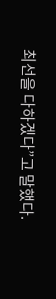최선을 다하겠다”고 말했다.